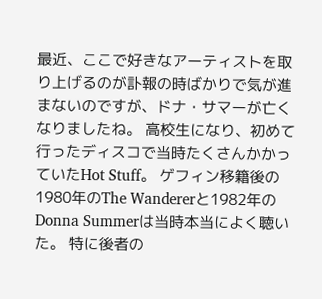最近、ここで好きなアーティストを取り上げるのが訃報の時ばかりで気が進まないのですが、ドナ・サマーが亡くなりましたね。 高校生になり、初めて行ったディスコで当時たくさんかかっていたHot Stuff。 ゲフィン移籍後の1980年のThe Wandererと1982年のDonna Summerは当時本当によく聴いた。 特に後者の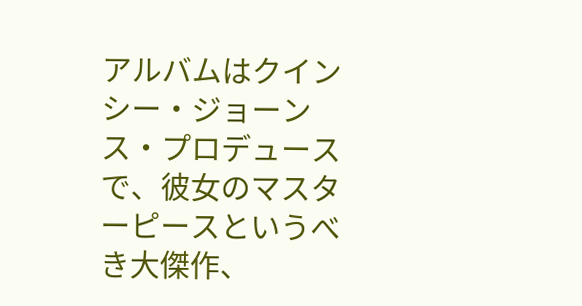アルバムはクインシー・ジョーンス・プロデュースで、彼女のマスターピースというべき大傑作、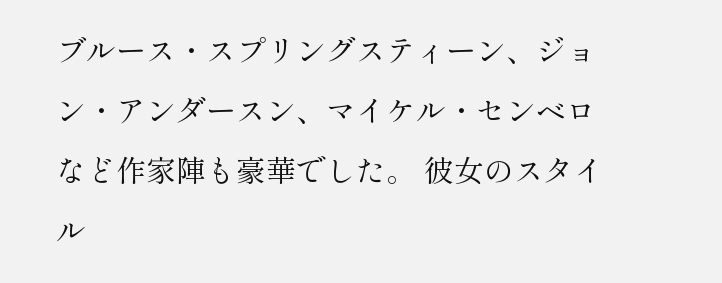ブルース・スプリングスティーン、ジョン・アンダースン、マイケル・センベロなど作家陣も豪華でした。 彼女のスタイル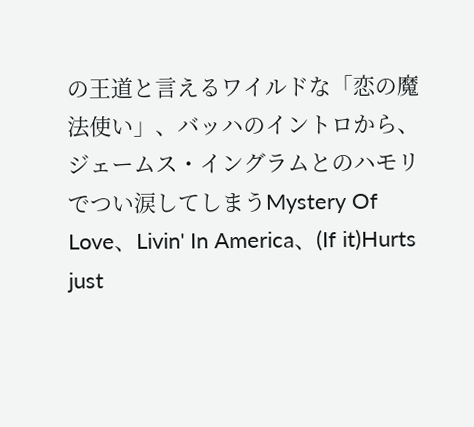の王道と言えるワイルドな「恋の魔法使い」、バッハのイントロから、ジェームス・イングラムとのハモリでつい涙してしまうMystery Of Love、Livin' In America、(If it)Hurts just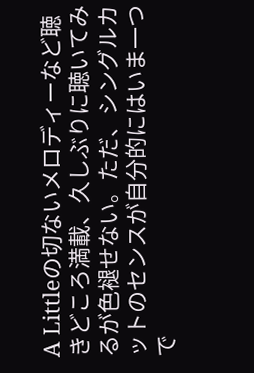A Littleの切ないメロディーなど聴きどころ満載、久しぶりに聴いてみるが色褪せない。ただ、シングルカットのセンスが自分的にはいま一つで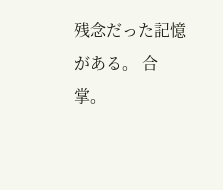残念だった記憶がある。 合掌。